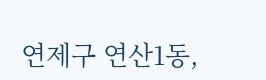연제구 연산1동,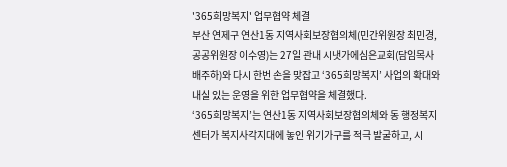'365희망복지' 업무협약 체결
부산 연제구 연산1동 지역사회보장협의체(민간위원장 최민경, 공공위원장 이수영)는 27일 관내 시냇가에심은교회(담임목사 배주하)와 다시 한번 손을 맞잡고 ‘365희망복지’ 사업의 확대와 내실 있는 운영을 위한 업무협약을 체결했다.
‘365희망복지’는 연산1동 지역사회보장협의체와 동 행정복지센터가 복지사각지대에 놓인 위기가구를 적극 발굴하고, 시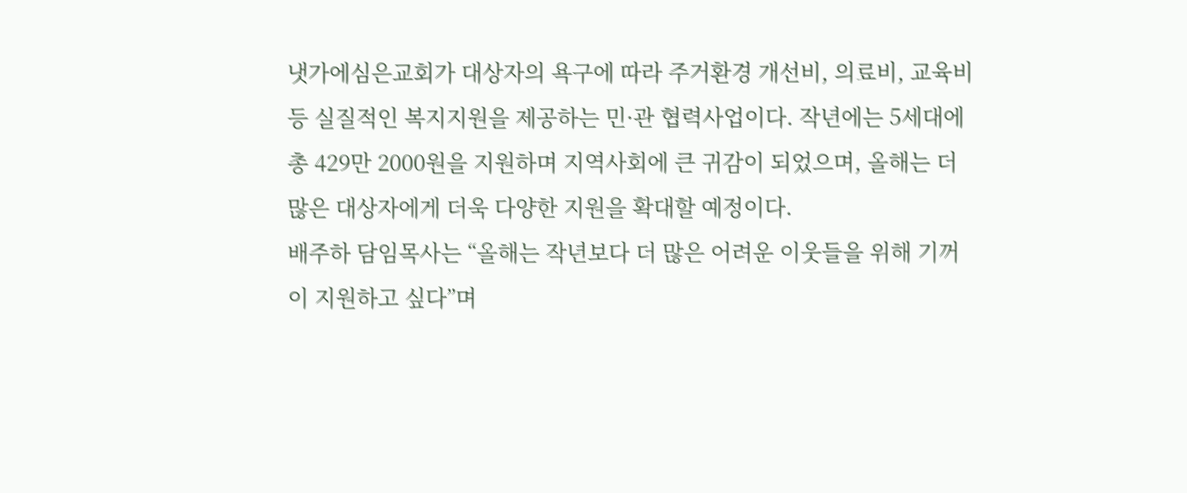냇가에심은교회가 대상자의 욕구에 따라 주거환경 개선비, 의료비, 교육비 등 실질적인 복지지원을 제공하는 민·관 협력사업이다. 작년에는 5세대에 총 429만 2000원을 지원하며 지역사회에 큰 귀감이 되었으며, 올해는 더 많은 대상자에게 더욱 다양한 지원을 확대할 예정이다.
배주하 담임목사는 “올해는 작년보다 더 많은 어려운 이웃들을 위해 기꺼이 지원하고 싶다”며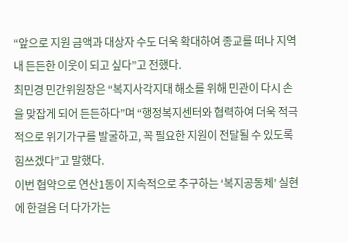“앞으로 지원 금액과 대상자 수도 더욱 확대하여 종교를 떠나 지역 내 든든한 이웃이 되고 싶다”고 전했다.
최민경 민간위원장은 “복지사각지대 해소를 위해 민관이 다시 손을 맞잡게 되어 든든하다”며 “행정복지센터와 협력하여 더욱 적극적으로 위기가구를 발굴하고, 꼭 필요한 지원이 전달될 수 있도록 힘쓰겠다”고 말했다.
이번 협약으로 연산1동이 지속적으로 추구하는 ‘복지공동체’ 실현에 한걸음 더 다가가는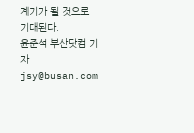계기가 될 것으로 기대된다.
윤준석 부산닷컴 기자 jsy@busan.com